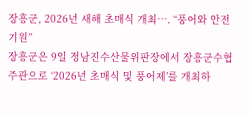장흥군, 2026년 새해 초매식 개최…. “풍어와 안전 기원”
장흥군은 9일 정남진수산물위판장에서 장흥군수협 주관으로 ‘2026년 초매식 및 풍어제’를 개최하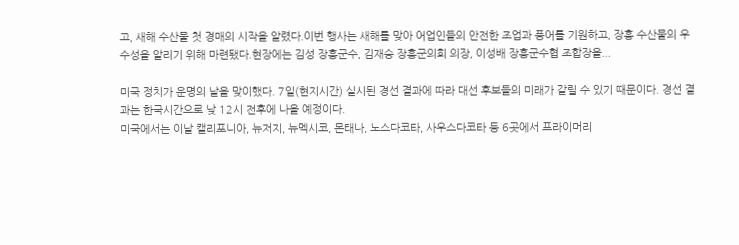고, 새해 수산물 첫 경매의 시작을 알렸다.이번 행사는 새해를 맞아 어업인들의 안전한 조업과 풍어를 기원하고, 장흥 수산물의 우수성을 알리기 위해 마련됐다.현장에는 김성 장흥군수, 김재승 장흥군의회 의장, 이성배 장흥군수협 조합장을...

미국 정치가 운명의 날을 맞이했다. 7일(현지시간) 실시된 경선 결과에 따라 대선 후보들의 미래가 갈릴 수 있기 때문이다. 경선 결과는 한국시간으로 낮 12시 전후에 나올 예정이다.
미국에서는 이날 캘리포니아, 뉴저지, 뉴멕시코, 몬태나, 노스다코타, 사우스다코타 등 6곳에서 프라이머리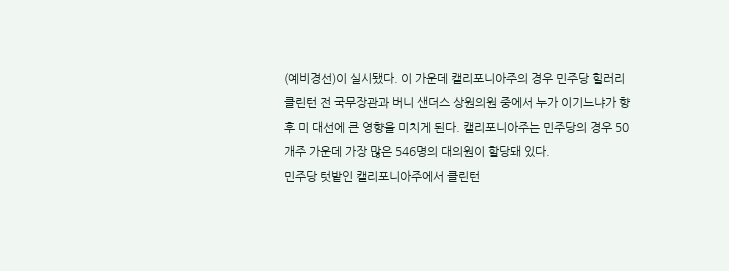(예비경선)이 실시됐다. 이 가운데 캘리포니아주의 경우 민주당 힐러리 클린턴 전 국무장관과 버니 샌더스 상원의원 중에서 누가 이기느냐가 향후 미 대선에 큰 영향을 미치게 된다. 캘리포니아주는 민주당의 경우 50개주 가운데 가장 많은 546명의 대의원이 할당돼 있다.
민주당 텃밭인 캘리포니아주에서 클린턴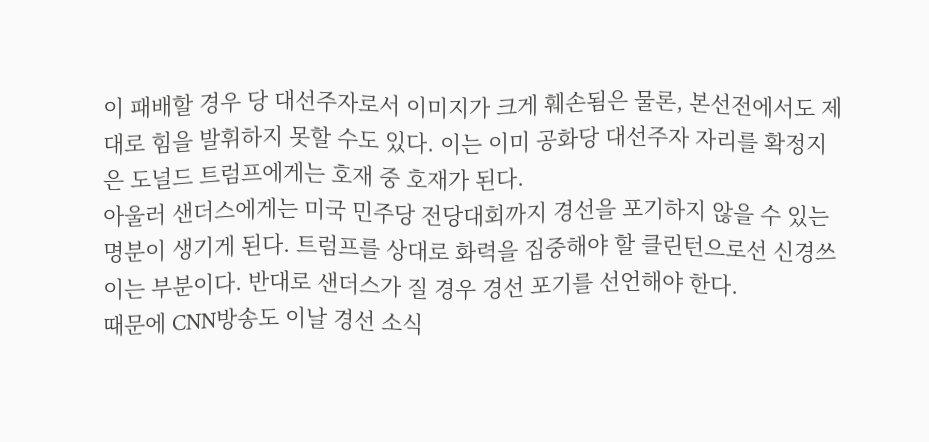이 패배할 경우 당 대선주자로서 이미지가 크게 훼손됨은 물론, 본선전에서도 제대로 힘을 발휘하지 못할 수도 있다. 이는 이미 공화당 대선주자 자리를 확정지은 도널드 트럼프에게는 호재 중 호재가 된다.
아울러 샌더스에게는 미국 민주당 전당대회까지 경선을 포기하지 않을 수 있는 명분이 생기게 된다. 트럼프를 상대로 화력을 집중해야 할 클린턴으로선 신경쓰이는 부분이다. 반대로 샌더스가 질 경우 경선 포기를 선언해야 한다.
때문에 CNN방송도 이날 경선 소식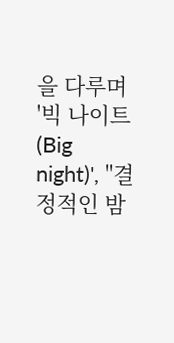을 다루며 '빅 나이트(Big night)', "결정적인 밤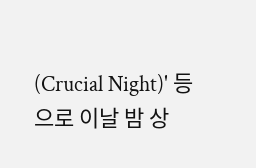(Crucial Night)' 등으로 이날 밤 상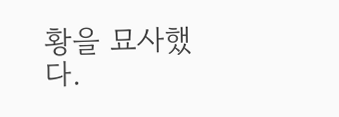황을 묘사했다.